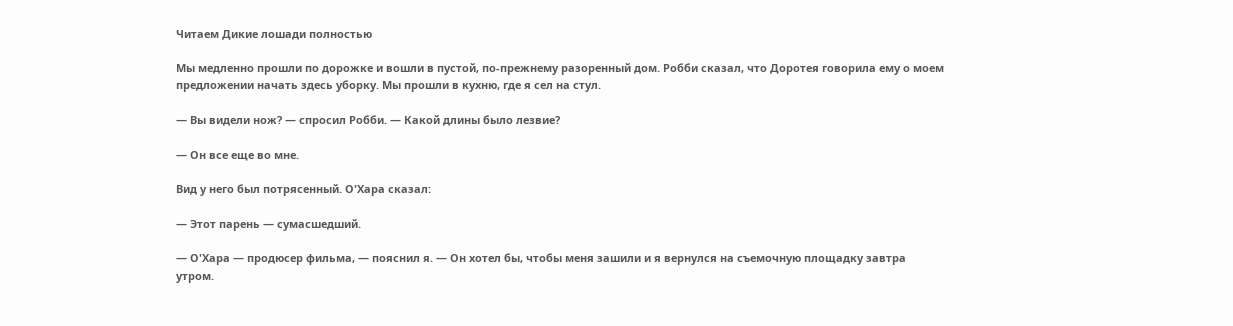Читаем Дикие лошади полностью

Мы медленно прошли по дорожке и вошли в пустой, по-прежнему разоренный дом. Робби сказал, что Доротея говорила ему о моем предложении начать здесь уборку. Мы прошли в кухню, где я сел на стул.

— Вы видели нож? — спросил Робби. — Какой длины было лезвие?

— Он все еще во мне.

Вид у него был потрясенный. О'Хара сказал:

— Этот парень — сумасшедший.

— О'Хара — продюсер фильма, — пояснил я. — Он хотел бы, чтобы меня зашили и я вернулся на съемочную площадку завтра утром.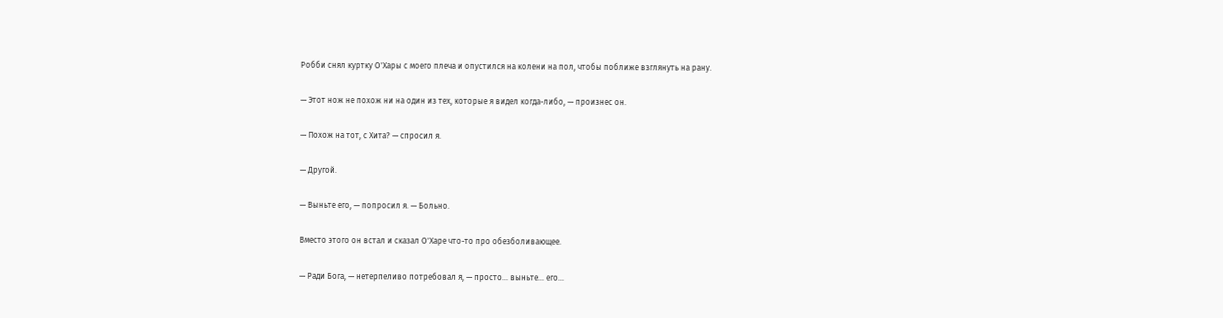Робби снял куртку О'Хары с моего плеча и опустился на колени на пол, чтобы поближе взглянуть на рану.

— Этот нож не похож ни на один из тех, которые я видел когда-либо, — произнес он.

— Похож на тот, с Хита? — спросил я.

— Другой.

— Выньте его, — попросил я. — Больно.

Вместо этого он встал и сказал О'Харе что-то про обезболивающее.

— Ради Бога, — нетерпеливо потребовал я, — просто… выньте… его…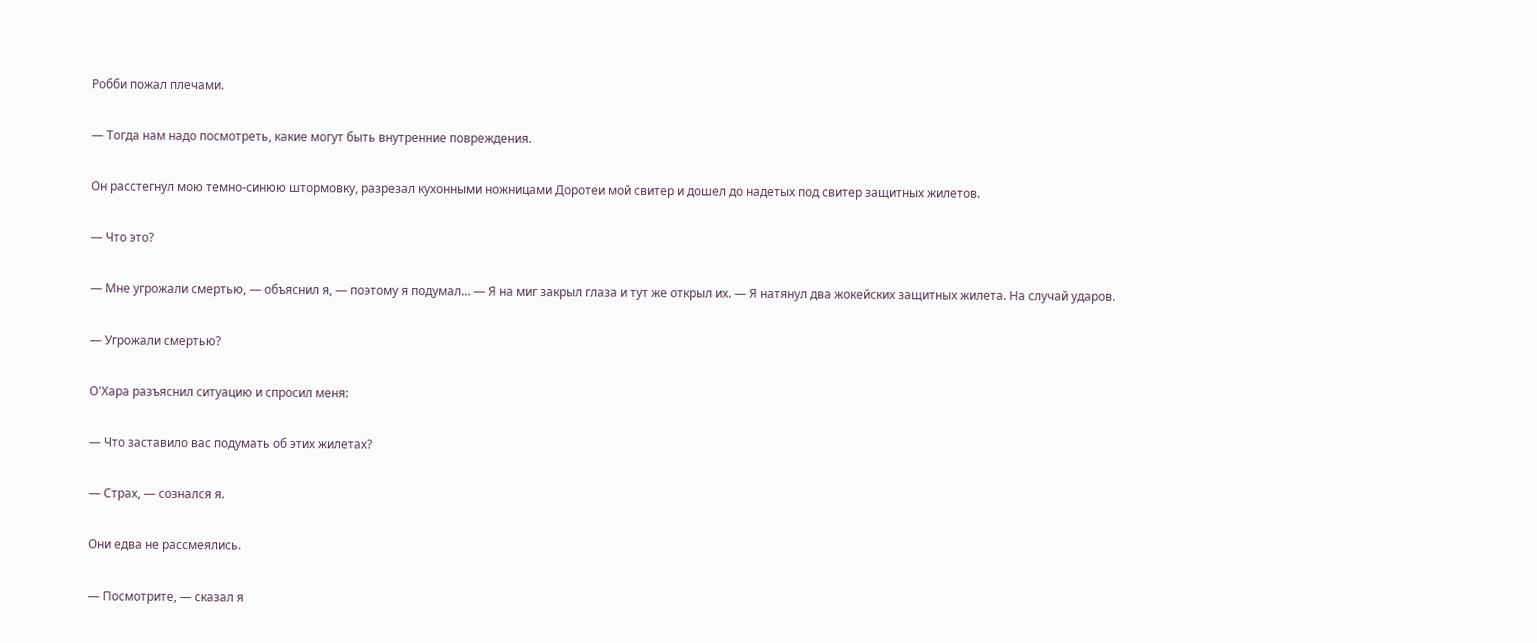Робби пожал плечами.

— Тогда нам надо посмотреть, какие могут быть внутренние повреждения.

Он расстегнул мою темно-синюю штормовку, разрезал кухонными ножницами Доротеи мой свитер и дошел до надетых под свитер защитных жилетов.

— Что это?

— Мне угрожали смертью, — объяснил я, — поэтому я подумал… — Я на миг закрыл глаза и тут же открыл их. — Я натянул два жокейских защитных жилета. На случай ударов.

— Угрожали смертью?

О'Хара разъяснил ситуацию и спросил меня:

— Что заставило вас подумать об этих жилетах?

— Страх, — сознался я.

Они едва не рассмеялись.

— Посмотрите, — сказал я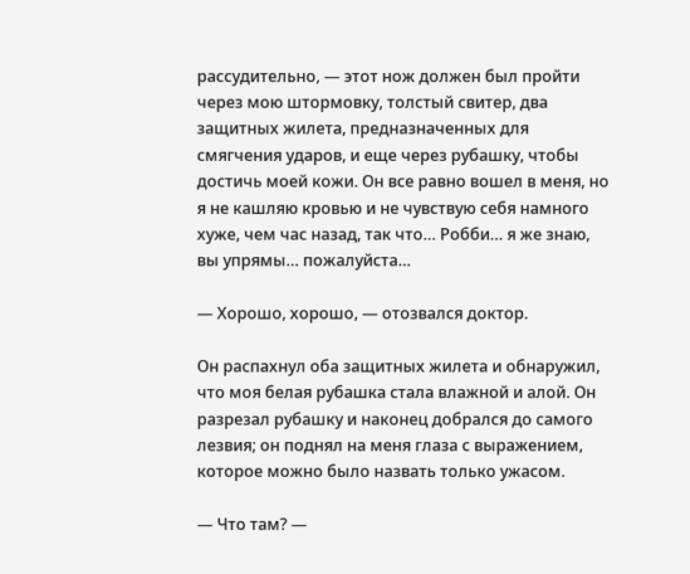рассудительно, — этот нож должен был пройти через мою штормовку, толстый свитер, два защитных жилета, предназначенных для смягчения ударов, и еще через рубашку, чтобы достичь моей кожи. Он все равно вошел в меня, но я не кашляю кровью и не чувствую себя намного хуже, чем час назад, так что… Робби… я же знаю, вы упрямы… пожалуйста…

— Хорошо, хорошо, — отозвался доктор.

Он распахнул оба защитных жилета и обнаружил, что моя белая рубашка стала влажной и алой. Он разрезал рубашку и наконец добрался до самого лезвия; он поднял на меня глаза с выражением, которое можно было назвать только ужасом.

— Что там? —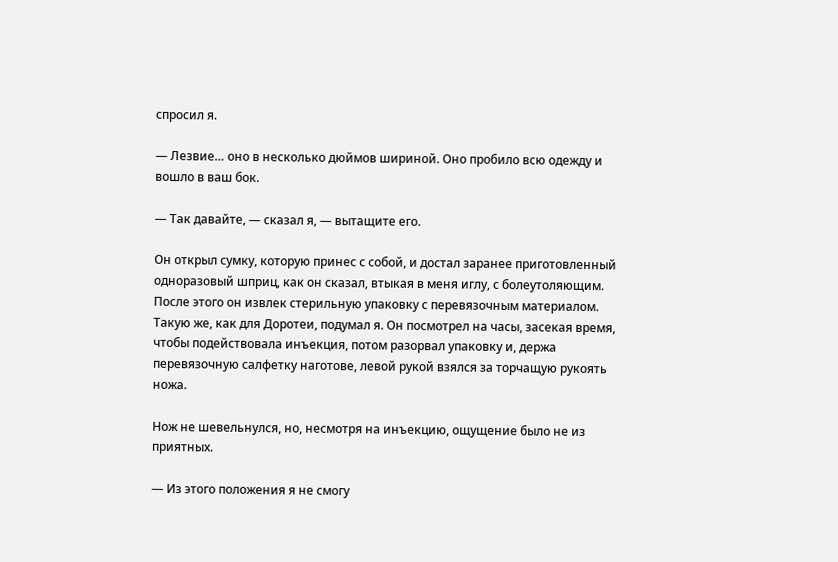спросил я.

— Лезвие… оно в несколько дюймов шириной. Оно пробило всю одежду и вошло в ваш бок.

— Так давайте, — сказал я, — вытащите его.

Он открыл сумку, которую принес с собой, и достал заранее приготовленный одноразовый шприц, как он сказал, втыкая в меня иглу, с болеутоляющим. После этого он извлек стерильную упаковку с перевязочным материалом. Такую же, как для Доротеи, подумал я. Он посмотрел на часы, засекая время, чтобы подействовала инъекция, потом разорвал упаковку и, держа перевязочную салфетку наготове, левой рукой взялся за торчащую рукоять ножа.

Нож не шевельнулся, но, несмотря на инъекцию, ощущение было не из приятных.

— Из этого положения я не смогу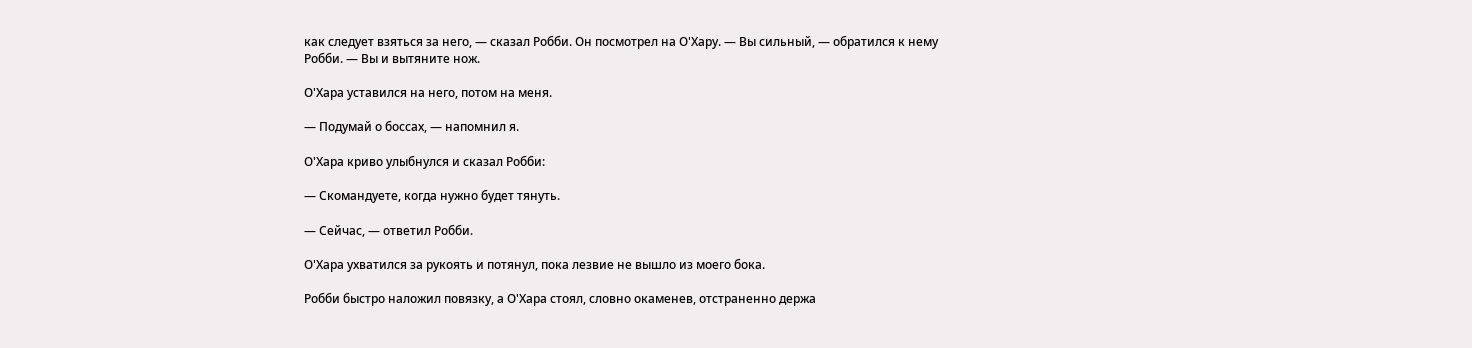как следует взяться за него, — сказал Робби. Он посмотрел на О'Хару. — Вы сильный, — обратился к нему Робби. — Вы и вытяните нож.

О'Хара уставился на него, потом на меня.

— Подумай о боссах, — напомнил я.

О'Хара криво улыбнулся и сказал Робби:

— Скомандуете, когда нужно будет тянуть.

— Сейчас, — ответил Робби.

О'Хара ухватился за рукоять и потянул, пока лезвие не вышло из моего бока.

Робби быстро наложил повязку, а О'Хара стоял, словно окаменев, отстраненно держа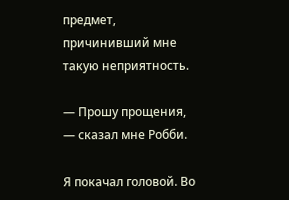предмет, причинивший мне такую неприятность.

— Прошу прощения, — сказал мне Робби.

Я покачал головой. Во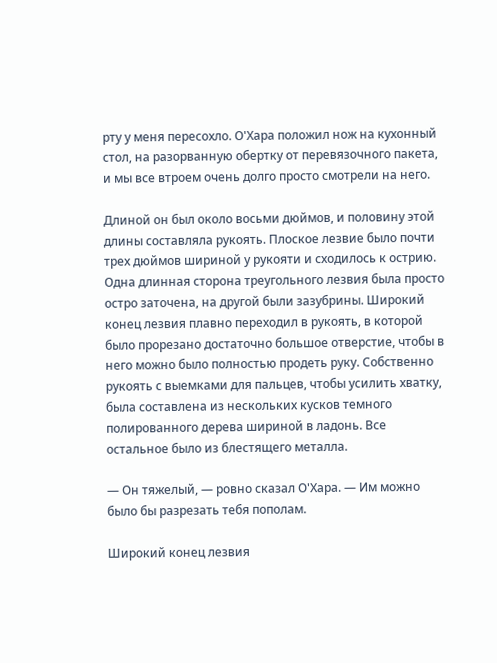рту у меня пересохло. О'Хара положил нож на кухонный стол, на разорванную обертку от перевязочного пакета, и мы все втроем очень долго просто смотрели на него.

Длиной он был около восьми дюймов, и половину этой длины составляла рукоять. Плоское лезвие было почти трех дюймов шириной у рукояти и сходилось к острию. Одна длинная сторона треугольного лезвия была просто остро заточена, на другой были зазубрины. Широкий конец лезвия плавно переходил в рукоять, в которой было прорезано достаточно большое отверстие, чтобы в него можно было полностью продеть руку. Собственно рукоять с выемками для пальцев, чтобы усилить хватку, была составлена из нескольких кусков темного полированного дерева шириной в ладонь. Все остальное было из блестящего металла.

— Он тяжелый, — ровно сказал О'Хара. — Им можно было бы разрезать тебя пополам.

Широкий конец лезвия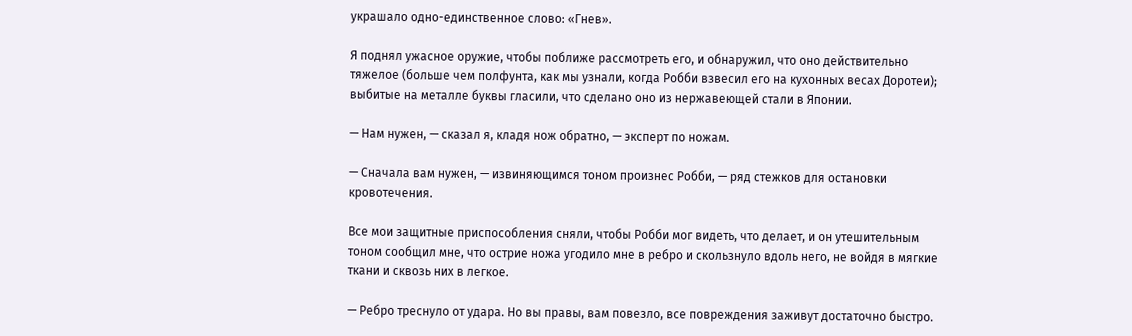украшало одно-единственное слово: «Гнев».

Я поднял ужасное оружие, чтобы поближе рассмотреть его, и обнаружил, что оно действительно тяжелое (больше чем полфунта, как мы узнали, когда Робби взвесил его на кухонных весах Доротеи); выбитые на металле буквы гласили, что сделано оно из нержавеющей стали в Японии.

— Нам нужен, — сказал я, кладя нож обратно, — эксперт по ножам.

— Сначала вам нужен, — извиняющимся тоном произнес Робби, — ряд стежков для остановки кровотечения.

Все мои защитные приспособления сняли, чтобы Робби мог видеть, что делает, и он утешительным тоном сообщил мне, что острие ножа угодило мне в ребро и скользнуло вдоль него, не войдя в мягкие ткани и сквозь них в легкое.

— Ребро треснуло от удара. Но вы правы, вам повезло, все повреждения заживут достаточно быстро.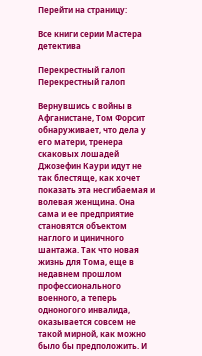Перейти на страницу:

Все книги серии Мастера детектива

Перекрестный галоп
Перекрестный галоп

Вернувшись с войны в Афганистане, Том Форсит обнаруживает, что дела у его матери, тренера скаковых лошадей Джозефин Каури идут не так блестяще, как хочет показать эта несгибаемая и волевая женщина. Она сама и ее предприятие становятся объектом наглого и циничного шантажа. Так что новая жизнь для Тома, еще в недавнем прошлом профессионального военного, а теперь одноногого инвалида, оказывается совсем не такой мирной, как можно было бы предположить. И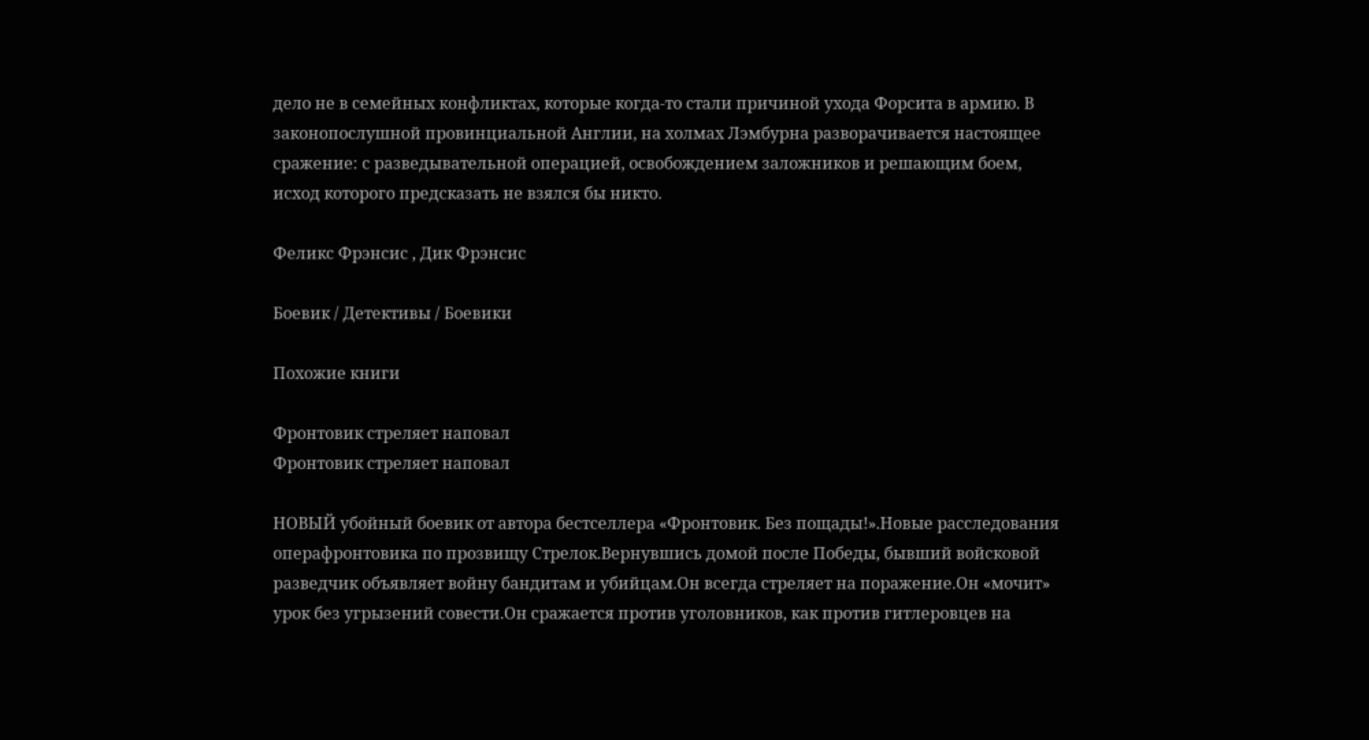дело не в семейных конфликтах, которые когда-то стали причиной ухода Форсита в армию. В законопослушной провинциальной Англии, на холмах Лэмбурна разворачивается настоящее сражение: с разведывательной операцией, освобождением заложников и решающим боем, исход которого предсказать не взялся бы никто.

Феликс Фрэнсис , Дик Фрэнсис

Боевик / Детективы / Боевики

Похожие книги

Фронтовик стреляет наповал
Фронтовик стреляет наповал

НОВЫЙ убойный боевик от автора бестселлера «Фронтовик. Без пощады!».Новые расследования операфронтовика по прозвищу Стрелок.Вернувшись домой после Победы, бывший войсковой разведчик объявляет войну бандитам и убийцам.Он всегда стреляет на поражение.Он «мочит» урок без угрызений совести.Он сражается против уголовников, как против гитлеровцев на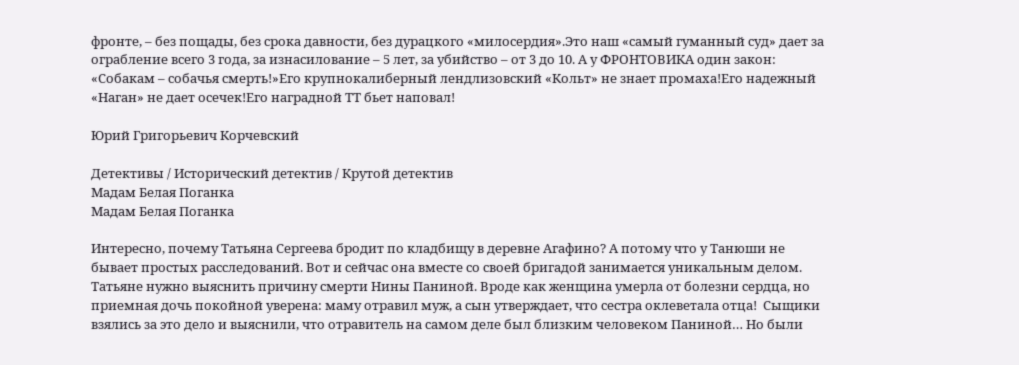фронте, – без пощады, без срока давности, без дурацкого «милосердия».Это наш «самый гуманный суд» дает за ограбление всего 3 года, за изнасилование – 5 лет, за убийство – от 3 до 10. А у ФРОНТОВИКА один закон: «Собакам – собачья смерть!»Его крупнокалиберный лендлизовский «Кольт» не знает промаха!Его надежный «Наган» не дает осечек!Его наградной ТТ бьет наповал!

Юрий Григорьевич Корчевский

Детективы / Исторический детектив / Крутой детектив
Мадам Белая Поганка
Мадам Белая Поганка

Интересно, почему Татьяна Сергеева бродит по кладбищу в деревне Агафино? А потому что у Танюши не бывает простых расследований. Вот и сейчас она вместе со своей бригадой занимается уникальным делом. Татьяне нужно выяснить причину смерти Нины Паниной. Вроде как женщина умерла от болезни сердца, но приемная дочь покойной уверена: маму отравил муж, а сын утверждает, что сестра оклеветала отца!  Сыщики взялись за это дело и выяснили, что отравитель на самом деле был близким человеком Паниной… Но были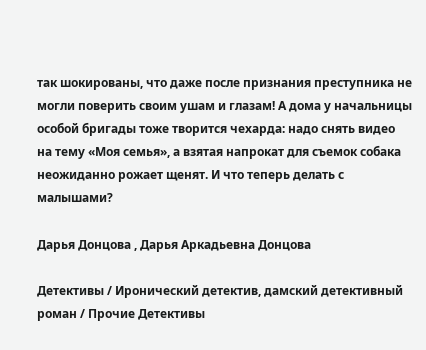так шокированы, что даже после признания преступника не могли поверить своим ушам и глазам! А дома у начальницы особой бригады тоже творится чехарда: надо снять видео на тему «Моя семья», а взятая напрокат для съемок собака неожиданно рожает щенят. И что теперь делать с малышами?

Дарья Донцова , Дарья Аркадьевна Донцова

Детективы / Иронический детектив, дамский детективный роман / Прочие Детективы